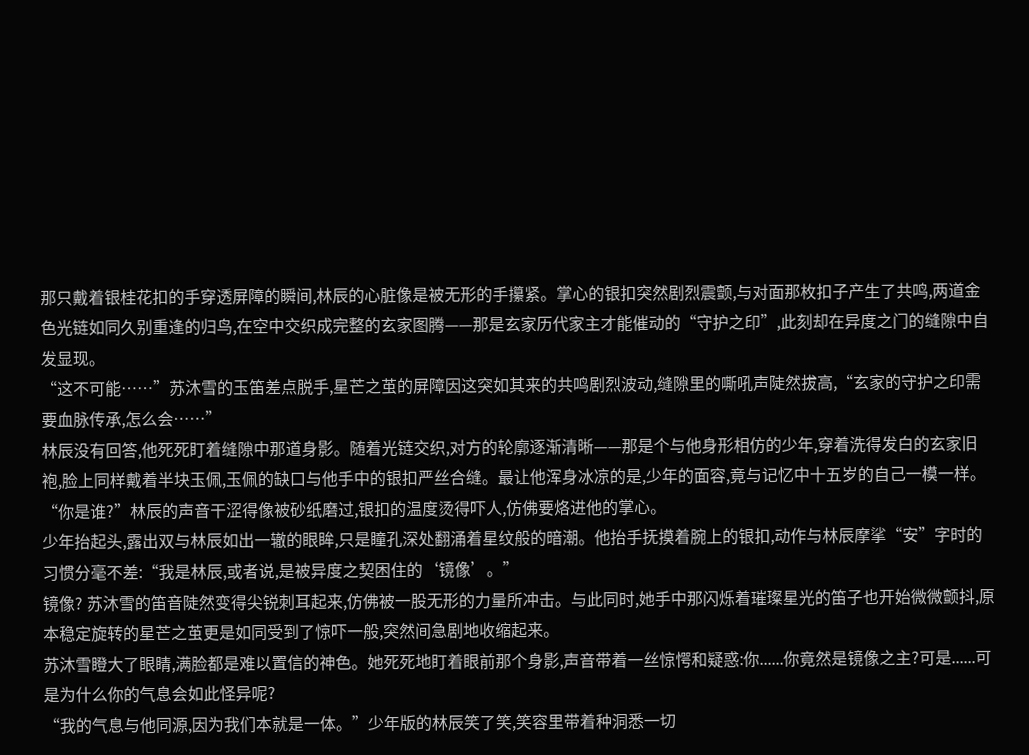那只戴着银桂花扣的手穿透屏障的瞬间,林辰的心脏像是被无形的手攥紧。掌心的银扣突然剧烈震颤,与对面那枚扣子产生了共鸣,两道金色光链如同久别重逢的归鸟,在空中交织成完整的玄家图腾——那是玄家历代家主才能催动的“守护之印”,此刻却在异度之门的缝隙中自发显现。
“这不可能……”苏沐雪的玉笛差点脱手,星芒之茧的屏障因这突如其来的共鸣剧烈波动,缝隙里的嘶吼声陡然拔高,“玄家的守护之印需要血脉传承,怎么会……”
林辰没有回答,他死死盯着缝隙中那道身影。随着光链交织,对方的轮廓逐渐清晰——那是个与他身形相仿的少年,穿着洗得发白的玄家旧袍,脸上同样戴着半块玉佩,玉佩的缺口与他手中的银扣严丝合缝。最让他浑身冰凉的是,少年的面容,竟与记忆中十五岁的自己一模一样。
“你是谁?”林辰的声音干涩得像被砂纸磨过,银扣的温度烫得吓人,仿佛要烙进他的掌心。
少年抬起头,露出双与林辰如出一辙的眼眸,只是瞳孔深处翻涌着星纹般的暗潮。他抬手抚摸着腕上的银扣,动作与林辰摩挲“安”字时的习惯分毫不差:“我是林辰,或者说,是被异度之契困住的‘镜像’。”
镜像? 苏沐雪的笛音陡然变得尖锐刺耳起来,仿佛被一股无形的力量所冲击。与此同时,她手中那闪烁着璀璨星光的笛子也开始微微颤抖,原本稳定旋转的星芒之茧更是如同受到了惊吓一般,突然间急剧地收缩起来。
苏沐雪瞪大了眼睛,满脸都是难以置信的神色。她死死地盯着眼前那个身影,声音带着一丝惊愕和疑惑:你......你竟然是镜像之主?可是......可是为什么你的气息会如此怪异呢?
“我的气息与他同源,因为我们本就是一体。”少年版的林辰笑了笑,笑容里带着种洞悉一切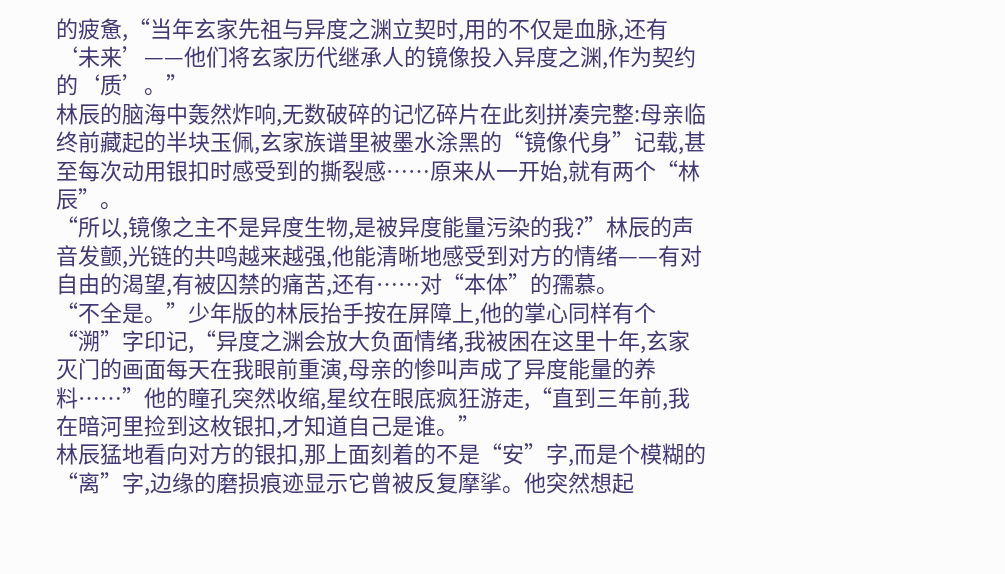的疲惫,“当年玄家先祖与异度之渊立契时,用的不仅是血脉,还有‘未来’——他们将玄家历代继承人的镜像投入异度之渊,作为契约的‘质’。”
林辰的脑海中轰然炸响,无数破碎的记忆碎片在此刻拼凑完整:母亲临终前藏起的半块玉佩,玄家族谱里被墨水涂黑的“镜像代身”记载,甚至每次动用银扣时感受到的撕裂感……原来从一开始,就有两个“林辰”。
“所以,镜像之主不是异度生物,是被异度能量污染的我?”林辰的声音发颤,光链的共鸣越来越强,他能清晰地感受到对方的情绪——有对自由的渴望,有被囚禁的痛苦,还有……对“本体”的孺慕。
“不全是。”少年版的林辰抬手按在屏障上,他的掌心同样有个“溯”字印记,“异度之渊会放大负面情绪,我被困在这里十年,玄家灭门的画面每天在我眼前重演,母亲的惨叫声成了异度能量的养料……”他的瞳孔突然收缩,星纹在眼底疯狂游走,“直到三年前,我在暗河里捡到这枚银扣,才知道自己是谁。”
林辰猛地看向对方的银扣,那上面刻着的不是“安”字,而是个模糊的“离”字,边缘的磨损痕迹显示它曾被反复摩挲。他突然想起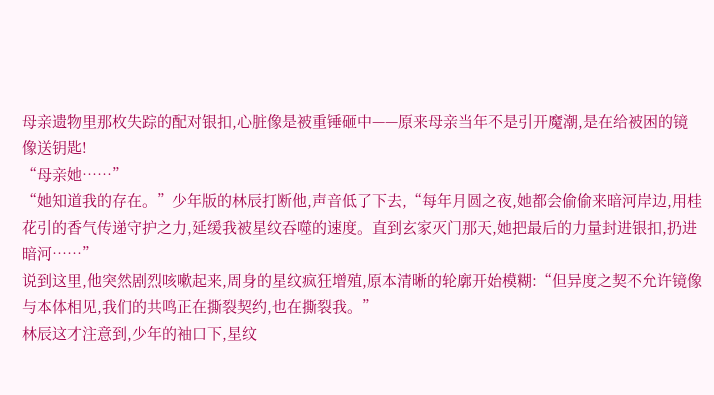母亲遗物里那枚失踪的配对银扣,心脏像是被重锤砸中——原来母亲当年不是引开魔潮,是在给被困的镜像送钥匙!
“母亲她……”
“她知道我的存在。”少年版的林辰打断他,声音低了下去,“每年月圆之夜,她都会偷偷来暗河岸边,用桂花引的香气传递守护之力,延缓我被星纹吞噬的速度。直到玄家灭门那天,她把最后的力量封进银扣,扔进暗河……”
说到这里,他突然剧烈咳嗽起来,周身的星纹疯狂增殖,原本清晰的轮廓开始模糊:“但异度之契不允许镜像与本体相见,我们的共鸣正在撕裂契约,也在撕裂我。”
林辰这才注意到,少年的袖口下,星纹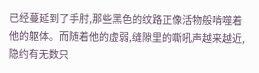已经蔓延到了手肘,那些黑色的纹路正像活物般啃噬着他的躯体。而随着他的虚弱,缝隙里的嘶吼声越来越近,隐约有无数只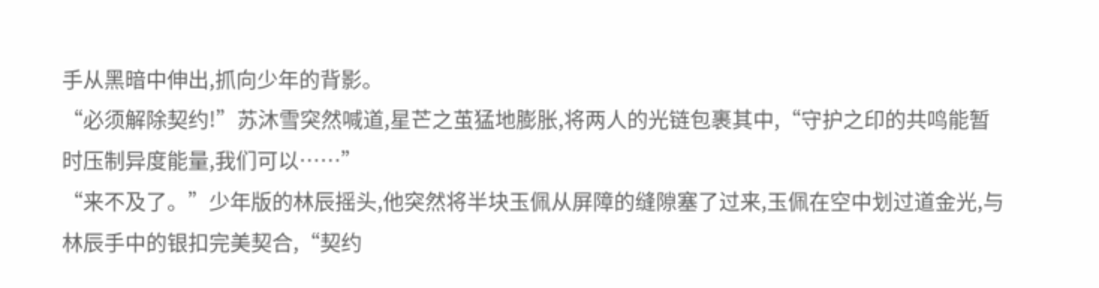手从黑暗中伸出,抓向少年的背影。
“必须解除契约!”苏沐雪突然喊道,星芒之茧猛地膨胀,将两人的光链包裹其中,“守护之印的共鸣能暂时压制异度能量,我们可以……”
“来不及了。”少年版的林辰摇头,他突然将半块玉佩从屏障的缝隙塞了过来,玉佩在空中划过道金光,与林辰手中的银扣完美契合,“契约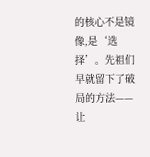的核心不是镜像,是‘选择’。先祖们早就留下了破局的方法——让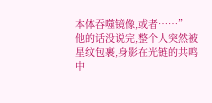本体吞噬镜像,或者……”
他的话没说完,整个人突然被星纹包裹,身影在光链的共鸣中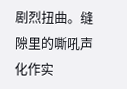剧烈扭曲。缝隙里的嘶吼声化作实